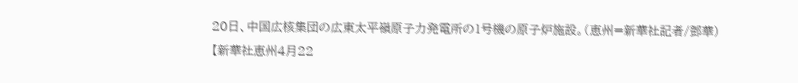20日、中国広核集団の広東太平嶺原子力発電所の1号機の原子炉施設。(恵州=新華社記者/鄧華)
【新華社恵州4月22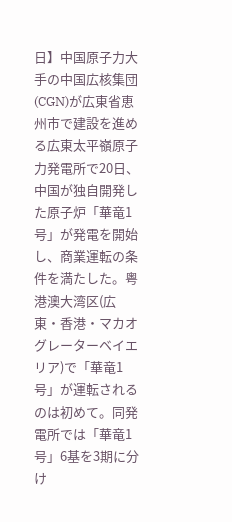日】中国原子力大手の中国広核集団(CGN)が広東省恵州市で建設を進める広東太平嶺原子力発電所で20日、中国が独自開発した原子炉「華竜1号」が発電を開始し、商業運転の条件を満たした。粤港澳大湾区(広東・香港・マカオグレーターベイエリア)で「華竜1号」が運転されるのは初めて。同発電所では「華竜1号」6基を3期に分け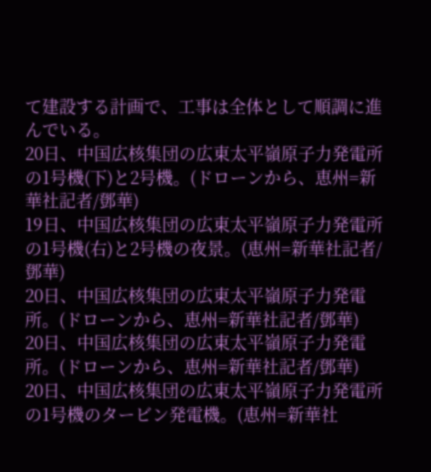て建設する計画で、工事は全体として順調に進んでいる。
20日、中国広核集団の広東太平嶺原子力発電所の1号機(下)と2号機。(ドローンから、恵州=新華社記者/鄧華)
19日、中国広核集団の広東太平嶺原子力発電所の1号機(右)と2号機の夜景。(恵州=新華社記者/鄧華)
20日、中国広核集団の広東太平嶺原子力発電所。(ドローンから、恵州=新華社記者/鄧華)
20日、中国広核集団の広東太平嶺原子力発電所。(ドローンから、恵州=新華社記者/鄧華)
20日、中国広核集団の広東太平嶺原子力発電所の1号機のタービン発電機。(恵州=新華社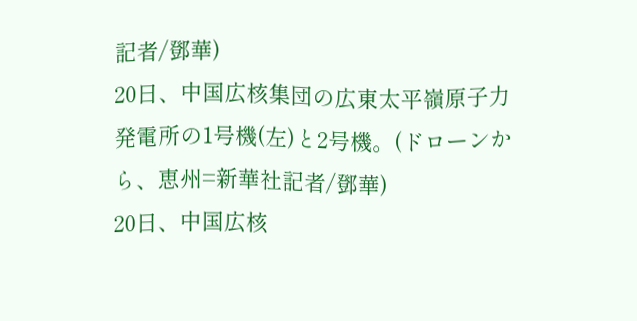記者/鄧華)
20日、中国広核集団の広東太平嶺原子力発電所の1号機(左)と2号機。(ドローンから、恵州=新華社記者/鄧華)
20日、中国広核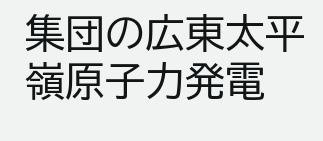集団の広東太平嶺原子力発電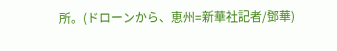所。(ドローンから、恵州=新華社記者/鄧華)